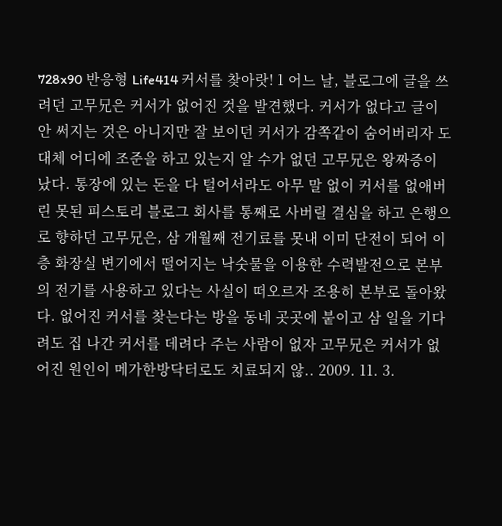728x90 반응형 Life414 커서를 찾아랏! 1 어느 날, 블로그에 글을 쓰려던 고무兄은 커서가 없어진 것을 발견했다. 커서가 없다고 글이 안 써지는 것은 아니지만 잘 보이던 커서가 감쪽같이 숨어버리자 도대체 어디에 조준을 하고 있는지 알 수가 없던 고무兄은 왕짜증이 났다. 통장에 있는 돈을 다 털어서라도 아무 말 없이 커서를 없애버린 못된 피스토리 블로그 회사를 통째로 사버릴 결심을 하고 은행으로 향하던 고무兄은, 삼 개월째 전기료를 못내 이미 단전이 되어 이 층 화장실 변기에서 떨어지는 낙숫물을 이용한 수력발전으로 본부의 전기를 사용하고 있다는 사실이 떠오르자 조용히 본부로 돌아왔다. 없어진 커서를 찾는다는 방을 동네 곳곳에 붙이고 삼 일을 기다려도 집 나간 커서를 데려다 주는 사람이 없자 고무兄은 커서가 없어진 원인이 메가한방닥터로도 치료되지 않.. 2009. 11. 3.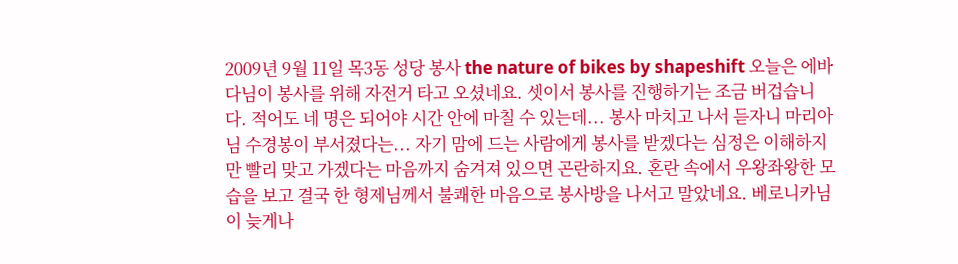2009년 9월 11일 목3동 성당 봉사 the nature of bikes by shapeshift 오늘은 에바다님이 봉사를 위해 자전거 타고 오셨네요. 셋이서 봉사를 진행하기는 조금 버겁습니다. 적어도 네 명은 되어야 시간 안에 마칠 수 있는데... 봉사 마치고 나서 듣자니 마리아님 수경봉이 부서졌다는... 자기 맘에 드는 사람에게 봉사를 받겠다는 심정은 이해하지만 빨리 맞고 가겠다는 마음까지 숨겨져 있으면 곤란하지요. 혼란 속에서 우왕좌왕한 모습을 보고 결국 한 형제님께서 불쾌한 마음으로 봉사방을 나서고 말았네요. 베로니카님이 늦게나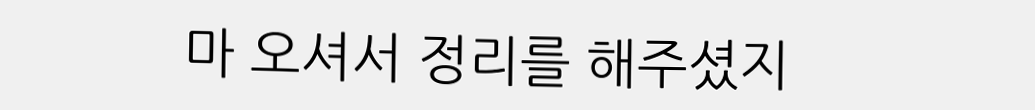마 오셔서 정리를 해주셨지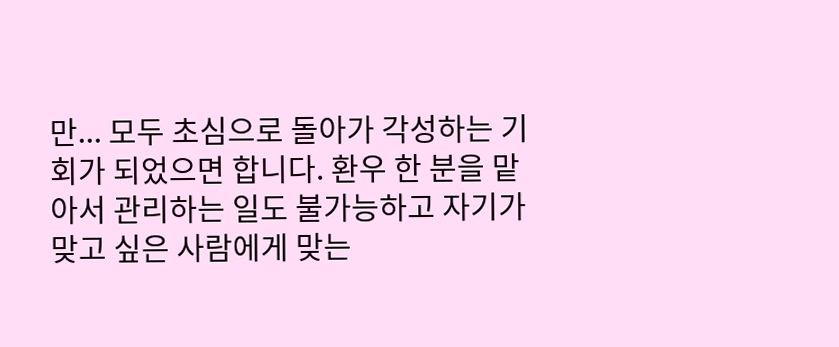만... 모두 초심으로 돌아가 각성하는 기회가 되었으면 합니다. 환우 한 분을 맡아서 관리하는 일도 불가능하고 자기가 맞고 싶은 사람에게 맞는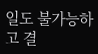일도 불가능하고 결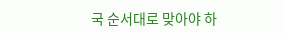국 순서대로 맞아야 하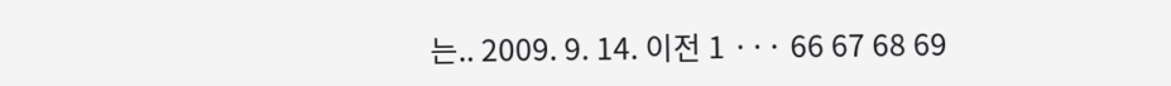는.. 2009. 9. 14. 이전 1 ··· 66 67 68 69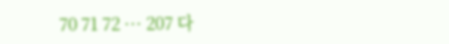70 71 72 ··· 207 다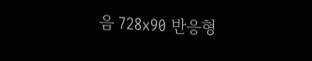음 728x90 반응형